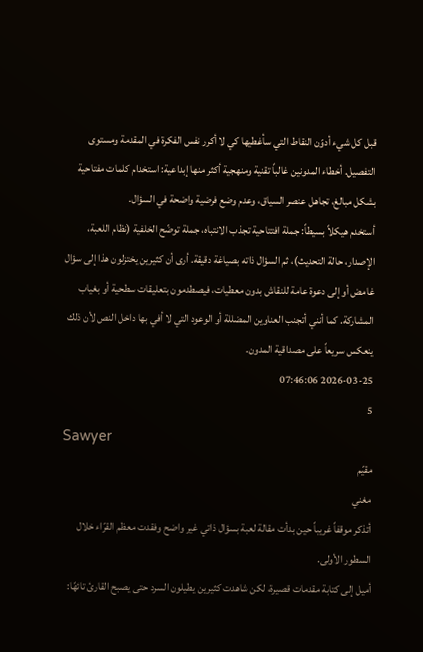قبل كل شيء أدوّن النقاط التي سأغطيها كي لا أكرر نفس الفكرة في المقدمة ومستوى التفصيل. أخطاء المدونين غالباً تقنية ومنهجية أكثر منها إبداعية: استخدام كلمات مفتاحية بشكل مبالغ، تجاهل عنصر السياق، وعدم وضع فرضية واضحة في السؤال.
أستخدم هيكلاً بسيطاً: جملة افتتاحية تجذب الانتباه، جملة توضّح الخلفية (نظام اللعبة، الإصدار، حالة التحديث)، ثم السؤال ذاته بصياغة دقيقة. أرى أن كثيرين يختزلون هذا إلى سؤال غامض أو إلى دعوة عامة للنقاش بدون معطيات، فيصطدمون بتعليقات سطحية أو بغياب المشاركة. كما أنني أتجنب العناوين المضللة أو الوعود التي لا أفي بها داخل النص لأن ذلك ينعكس سريعاً على مصداقية المدون.
2026-03-25 07:46:06
5
Sawyer
مقيّم
مغني
أتذكر موقفاً غريباً حين بدأت مقالة لعبة بسؤال ذاتي غير واضح وفقدت معظم القرّاء خلال السطور الأولى.
أميل إلى كتابة مقدمات قصيرة، لكن شاهدت كثيرين يطيلون السرد حتى يصبح القارئ تائهًا: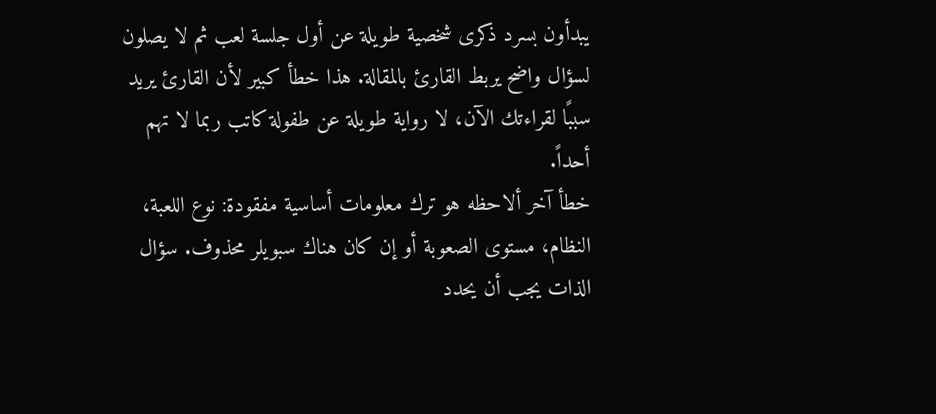يبدأون بسرد ذكرى شخصية طويلة عن أول جلسة لعب ثم لا يصلون لسؤال واضح يربط القارئ بالمقالة. هذا خطأ كبير لأن القارئ يريد سببًا لقراءتك الآن، لا رواية طويلة عن طفولة كاتب ربما لا تهم أحداً.
خطأ آخر ألاحظه هو ترك معلومات أساسية مفقودة: نوع اللعبة، النظام، مستوى الصعوبة أو إن كان هناك سبويلر محذوف. سؤال الذات يجب أن يحدد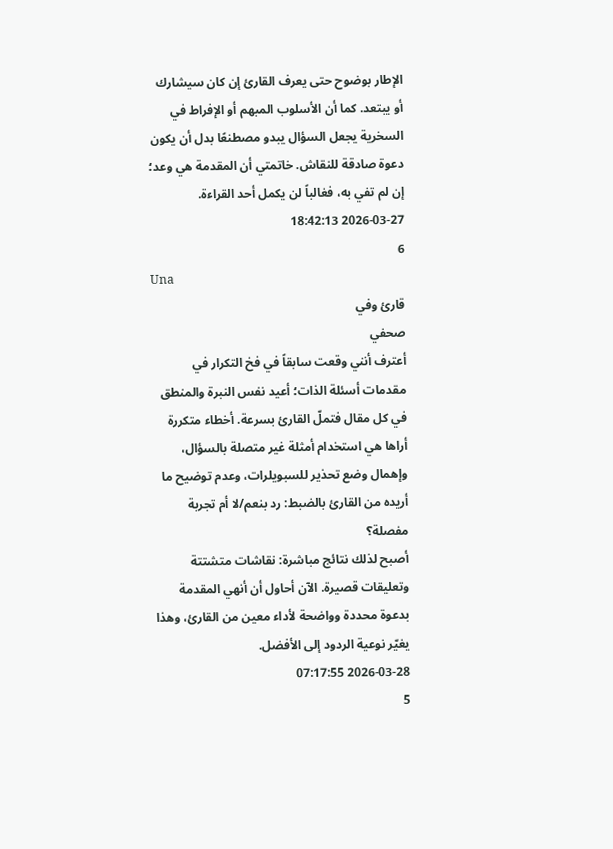الإطار بوضوح حتى يعرف القارئ إن كان سيشارك أو يبتعد. كما أن الأسلوب المبهم أو الإفراط في السخرية يجعل السؤال يبدو مصطنعًا بدل أن يكون دعوة صادقة للنقاش. خاتمتي أن المقدمة هي وعد؛ إن لم تفي به، فغالباً لن يكمل أحد القراءة.
2026-03-27 18:42:13
6
Una
قارئ وفي
صحفي
أعترف أنني وقعت سابقاً في فخ التكرار في مقدمات أسئلة الذات؛ أعيد نفس النبرة والمنطق في كل مقال فتملّ القارئ بسرعة. أخطاء متكررة أراها هي استخدام أمثلة غير متصلة بالسؤال، وإهمال وضع تحذير للسبويلرات، وعدم توضيح ما أريده من القارئ بالضبط: رد بنعم/لا أم تجربة مفصلة؟
أصبح لذلك نتائج مباشرة: نقاشات متشتتة وتعليقات قصيرة. الآن أحاول أن أنهي المقدمة بدعوة محددة وواضحة لأداء معين من القارئ، وهذا يغيّر نوعية الردود إلى الأفضل.
2026-03-28 07:17:55
5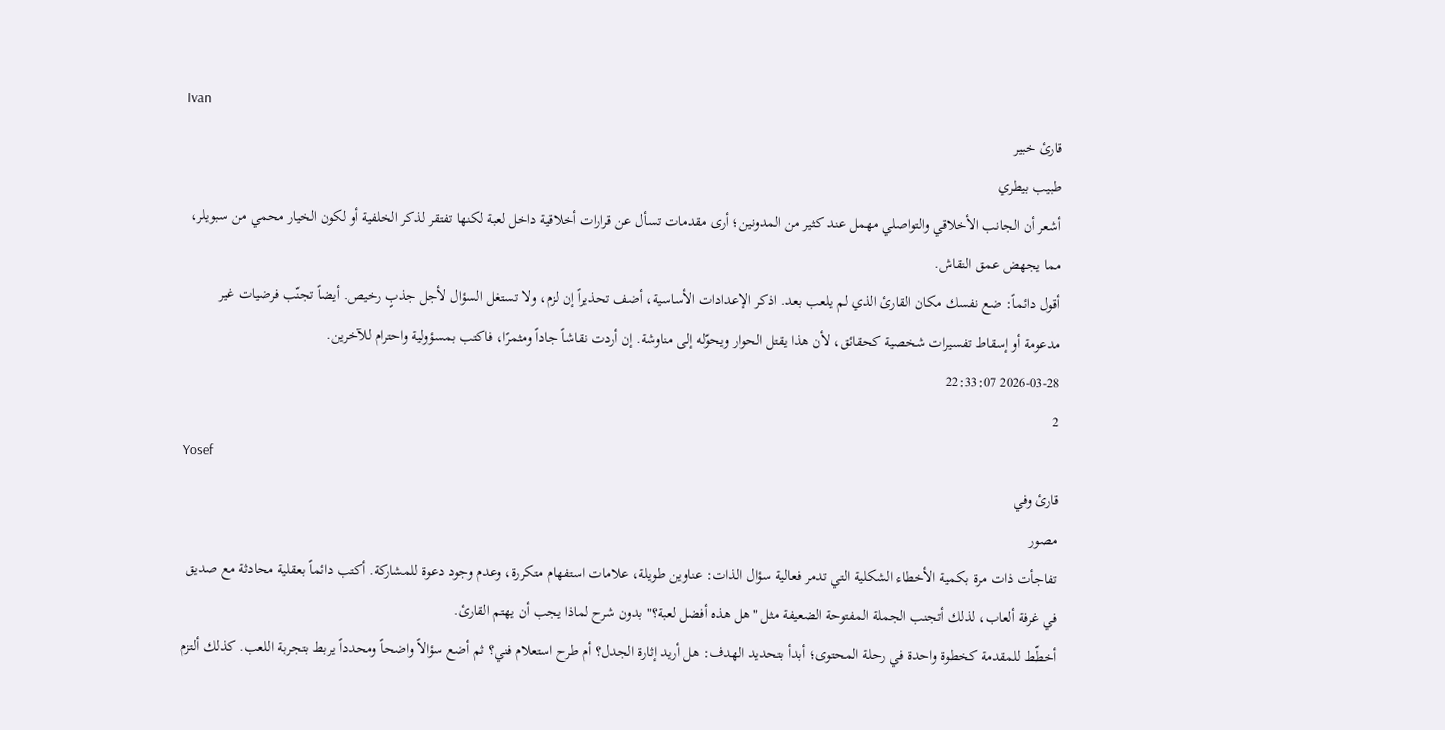Ivan
قارئ خبير
طبيب بيطري
أشعر أن الجانب الأخلاقي والتواصلي مهمل عند كثير من المدونين؛ أرى مقدمات تسأل عن قرارات أخلاقية داخل لعبة لكنها تفتقر لذكر الخلفية أو لكون الخيار محمي من سبويلر، مما يجهض عمق النقاش.
أقول دائماً: ضع نفسك مكان القارئ الذي لم يلعب بعد. اذكر الإعدادات الأساسية، أضف تحذيراً إن لزم، ولا تستغل السؤال لأجل جذبٍ رخيص. أيضاً تجنّب فرضيات غير مدعومة أو إسقاط تفسيرات شخصية كحقائق، لأن هذا يقتل الحوار ويحوّله إلى مناوشة. إن أردت نقاشاً جاداً ومثمرًا، فاكتب بمسؤولية واحترام للآخرين.
2026-03-28 22:33:07
2
Yosef
قارئ وفي
مصور
تفاجأت ذات مرة بكمية الأخطاء الشكلية التي تدمر فعالية سؤال الذات: عناوين طويلة، علامات استفهام متكررة، وعدم وجود دعوة للمشاركة. أكتب دائماً بعقلية محادثة مع صديق في غرفة ألعاب، لذلك أتجنب الجملة المفتوحة الضعيفة مثل "هل هذه أفضل لعبة؟" بدون شرح لماذا يجب أن يهتم القارئ.
أخطّط للمقدمة كخطوة واحدة في رحلة المحتوى؛ أبدأ بتحديد الهدف: هل أريد إثارة الجدل؟ أم طرح استعلام فني؟ ثم أضع سؤالاً واضحاً ومحدداً يربط بتجربة اللعب. كذلك ألتزم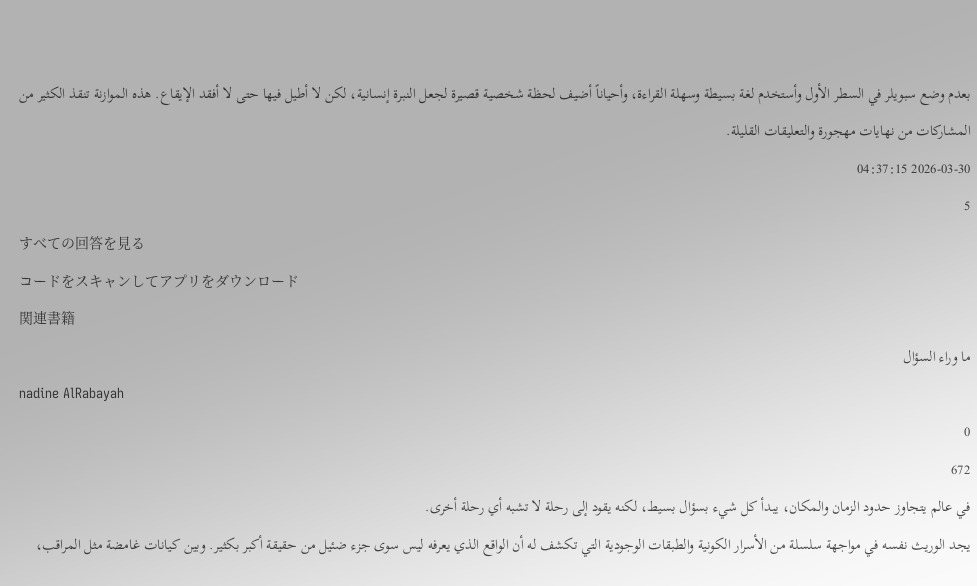بعدم وضع سبويلر في السطر الأول وأستخدم لغة بسيطة وسهلة القراءة، وأحياناً أضيف لحظة شخصية قصيرة لجعل النبرة إنسانية، لكن لا أطيل فيها حتى لا أفقد الإيقاع. هذه الموازنة تنقذ الكثير من المشاركات من نهايات مهجورة والتعليقات القليلة.
2026-03-30 04:37:15
5
すべての回答を見る
コードをスキャンしてアプリをダウンロード
関連書籍
ما وراء السؤال
nadine AlRabayah
0
672
في عالم يتجاوز حدود الزمان والمكان، يبدأ كل شيء بسؤال بسيط، لكنه يقود إلى رحلة لا تشبه أي رحلة أخرى.
يجد الوريث نفسه في مواجهة سلسلة من الأسرار الكونية والطبقات الوجودية التي تكشف له أن الواقع الذي يعرفه ليس سوى جزء ضئيل من حقيقة أكبر بكثير. وبين كيانات غامضة مثل المراقب،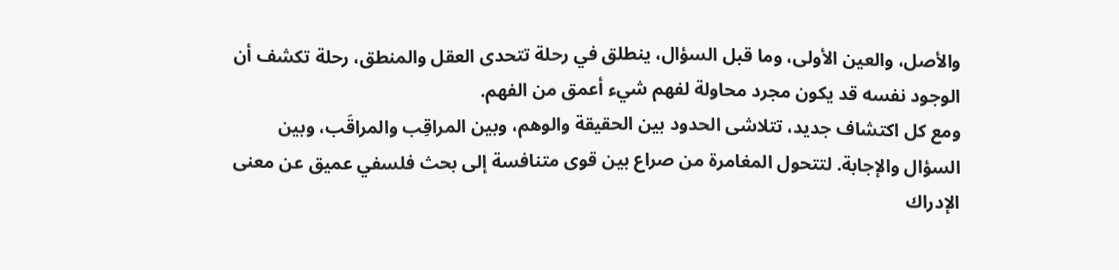والأصل، والعين الأولى، وما قبل السؤال، ينطلق في رحلة تتحدى العقل والمنطق، رحلة تكشف أن الوجود نفسه قد يكون مجرد محاولة لفهم شيء أعمق من الفهم.
ومع كل اكتشاف جديد، تتلاشى الحدود بين الحقيقة والوهم، وبين المراقِب والمراقَب، وبين السؤال والإجابة. لتتحول المغامرة من صراع بين قوى متنافسة إلى بحث فلسفي عميق عن معنى الإدراك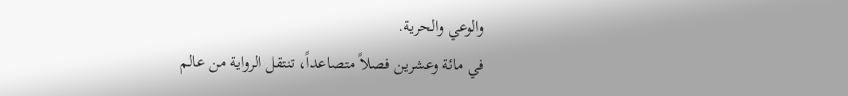والوعي والحرية.
في مائة وعشرين فصلاً متصاعداً، تنتقل الرواية من عالم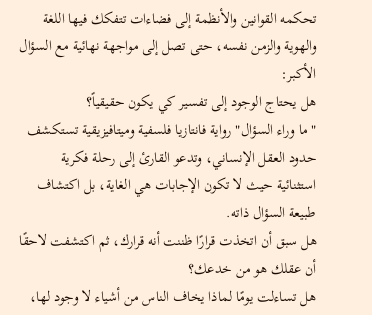تحكمه القوانين والأنظمة إلى فضاءات تتفكك فيها اللغة والهوية والزمن نفسه، حتى تصل إلى مواجهة نهائية مع السؤال الأكبر:
هل يحتاج الوجود إلى تفسير كي يكون حقيقياً؟
"ما وراء السؤال" رواية فانتازيا فلسفية وميتافيزيقية تستكشف حدود العقل الإنساني، وتدعو القارئ إلى رحلة فكرية استثنائية حيث لا تكون الإجابات هي الغاية، بل اكتشاف طبيعة السؤال ذاته.
هل سبق أن اتخذت قرارًا ظننت أنه قرارك، ثم اكتشفت لاحقًا أن عقلك هو من خدعك؟
هل تساءلت يومًا لماذا يخاف الناس من أشياء لا وجود لها،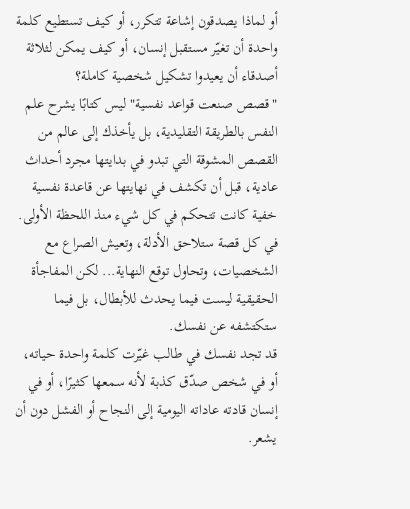أو لماذا يصدقون إشاعة تتكرر، أو كيف تستطيع كلمة واحدة أن تغيّر مستقبل إنسان، أو كيف يمكن لثلاثة أصدقاء أن يعيدوا تشكيل شخصية كاملة؟
"قصص صنعت قواعد نفسية" ليس كتابًا يشرح علم النفس بالطريقة التقليدية، بل يأخذك إلى عالم من القصص المشوقة التي تبدو في بدايتها مجرد أحداث عادية، قبل أن تكشف في نهايتها عن قاعدة نفسية خفية كانت تتحكم في كل شيء منذ اللحظة الأولى.
في كل قصة ستلاحق الأدلة، وتعيش الصراع مع الشخصيات، وتحاول توقع النهاية... لكن المفاجأة الحقيقية ليست فيما يحدث للأبطال، بل فيما ستكتشفه عن نفسك.
قد تجد نفسك في طالب غيّرت كلمة واحدة حياته، أو في شخص صدّق كذبة لأنه سمعها كثيرًا، أو في إنسان قادته عاداته اليومية إلى النجاح أو الفشل دون أن يشعر.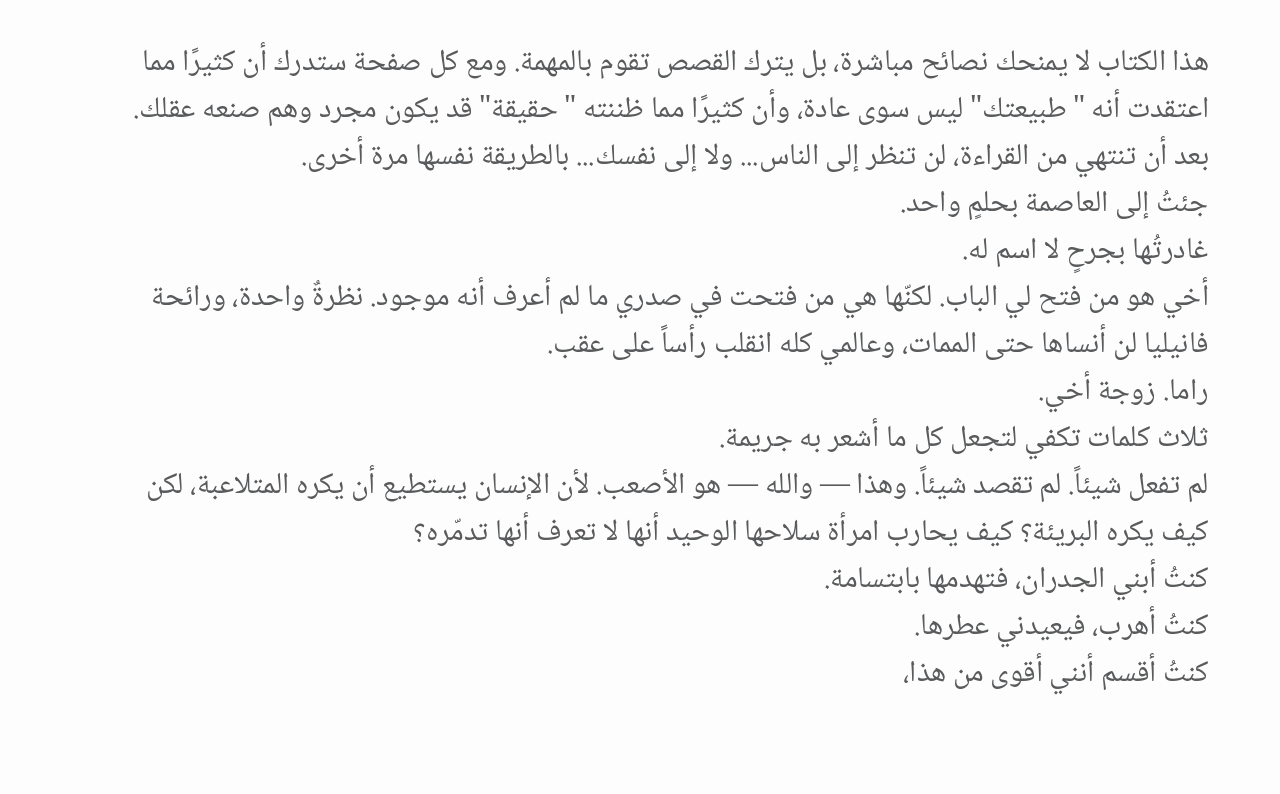هذا الكتاب لا يمنحك نصائح مباشرة، بل يترك القصص تقوم بالمهمة. ومع كل صفحة ستدرك أن كثيرًا مما اعتقدت أنه "طبيعتك" ليس سوى عادة، وأن كثيرًا مما ظننته "حقيقة" قد يكون مجرد وهم صنعه عقلك.
بعد أن تنتهي من القراءة، لن تنظر إلى الناس... ولا إلى نفسك... بالطريقة نفسها مرة أخرى.
جئتُ إلى العاصمة بحلمٍ واحد.
غادرتُها بجرحٍ لا اسم له.
أخي هو من فتح لي الباب. لكنّها هي من فتحت في صدري ما لم أعرف أنه موجود. نظرةٌ واحدة، ورائحة فانيليا لن أنساها حتى الممات، وعالمي كله انقلب رأساً على عقب.
راما. زوجة أخي.
ثلاث كلمات تكفي لتجعل كل ما أشعر به جريمة.
لم تفعل شيئاً. لم تقصد شيئاً. وهذا — والله — هو الأصعب. لأن الإنسان يستطيع أن يكره المتلاعبة، لكن كيف يكره البريئة؟ كيف يحارب امرأة سلاحها الوحيد أنها لا تعرف أنها تدمّره؟
كنتُ أبني الجدران، فتهدمها بابتسامة.
كنتُ أهرب، فيعيدني عطرها.
كنتُ أقسم أنني أقوى من هذا،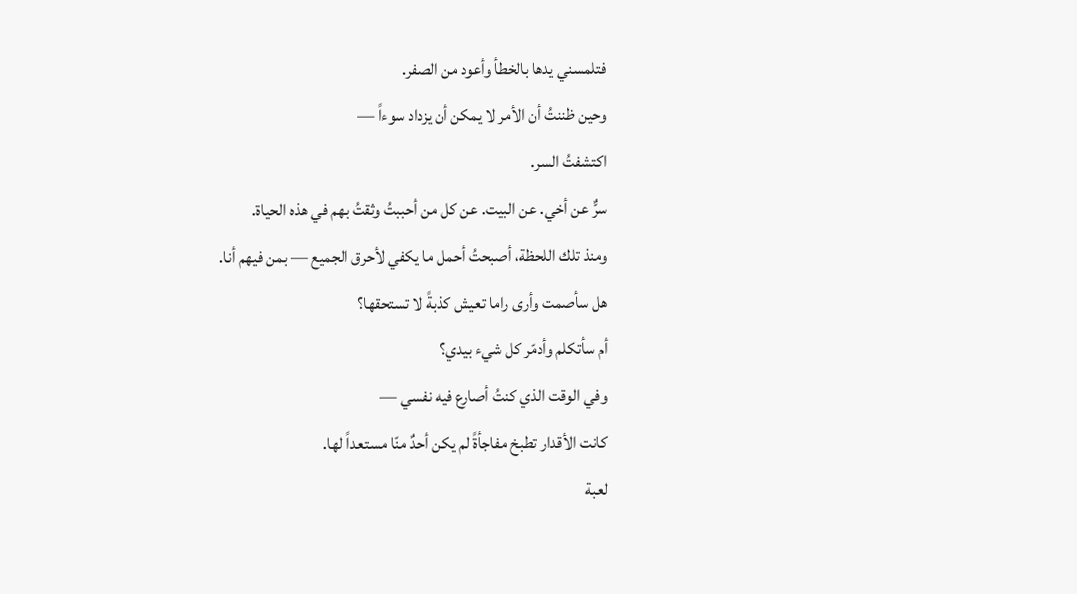فتلمسني يدها بالخطأ وأعود من الصفر.
وحين ظننتُ أن الأمر لا يمكن أن يزداد سوءاً —
اكتشفتُ السر.
سرٌّ عن أخي. عن البيت. عن كل من أحببتُ وثقتُ بهم في هذه الحياة.
ومنذ تلك اللحظة، أصبحتُ أحمل ما يكفي لأحرق الجميع — بمن فيهم أنا.
هل سأصمت وأرى راما تعيش كذبةً لا تستحقها؟
أم سأتكلم وأدمّر كل شيء بيدي؟
وفي الوقت الذي كنتُ أصارع فيه نفسي —
كانت الأقدار تطبخ مفاجأةً لم يكن أحدٌ منّا مستعداً لها.
لعبة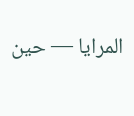المرايا — حين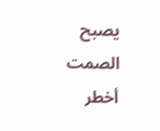يصبح الصمت أخطر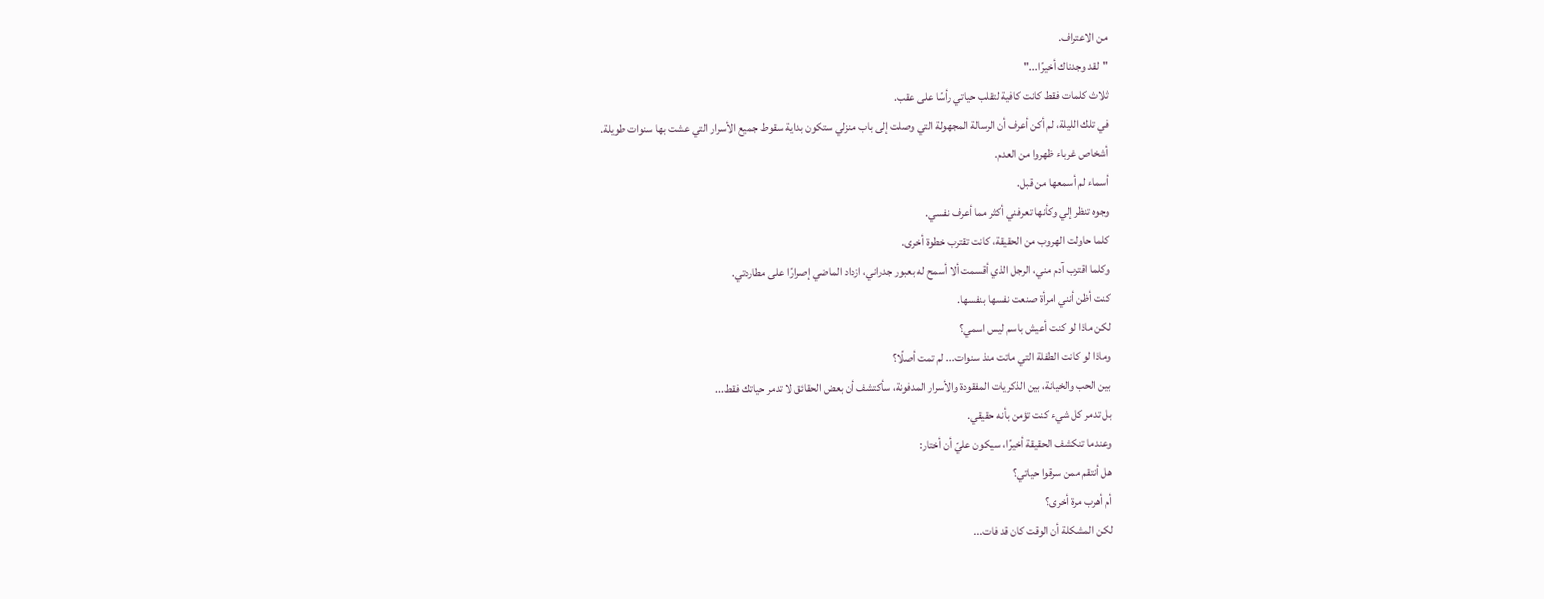من الاعتراف.
"لقد وجدناك أخيرًا..."
ثلاث كلمات فقط كانت كافية لتقلب حياتي رأسًا على عقب.
في تلك الليلة، لم أكن أعرف أن الرسالة المجهولة التي وصلت إلى باب منزلي ستكون بداية سقوط جميع الأسرار التي عشت بها سنوات طويلة.
أشخاص غرباء ظهروا من العدم.
أسماء لم أسمعها من قبل.
وجوه تنظر إلي وكأنها تعرفني أكثر مما أعرف نفسي.
كلما حاولت الهروب من الحقيقة، كانت تقترب خطوة أخرى.
وكلما اقترب آدم مني، الرجل الذي أقسمت ألا أسمح له بعبور جدراني، ازداد الماضي إصرارًا على مطاردتي.
كنت أظن أنني امرأة صنعت نفسها بنفسها.
لكن ماذا لو كنت أعيش باسم ليس اسمي؟
وماذا لو كانت الطفلة التي ماتت منذ سنوات... لم تمت أصلًا؟
بين الحب والخيانة، بين الذكريات المفقودة والأسرار المدفونة، سأكتشف أن بعض الحقائق لا تدمر حياتك فقط...
بل تدمر كل شيء كنت تؤمن بأنه حقيقي.
وعندما تنكشف الحقيقة أخيرًا، سيكون عليّ أن أختار:
هل أنتقم ممن سرقوا حياتي؟
أم أهرب مرة أخرى؟
لكن المشكلة أن الوقت كان قد فات...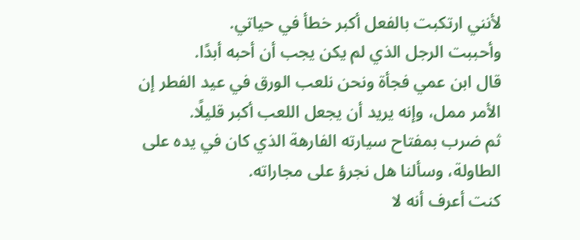لأنني ارتكبت بالفعل أكبر خطأ في حياتي.
وأحببت الرجل الذي لم يكن يجب أن أحبه أبدًا.
قال ابن عمي فجأة ونحن نلعب الورق في عيد الفطر إن الأمر ممل، وإنه يريد أن يجعل اللعب أكبر قليلًا.
ثم ضرب بمفتاح سيارته الفارهة الذي كان في يده على الطاولة، وسألنا هل نجرؤ على مجاراته.
كنت أعرف أنه لا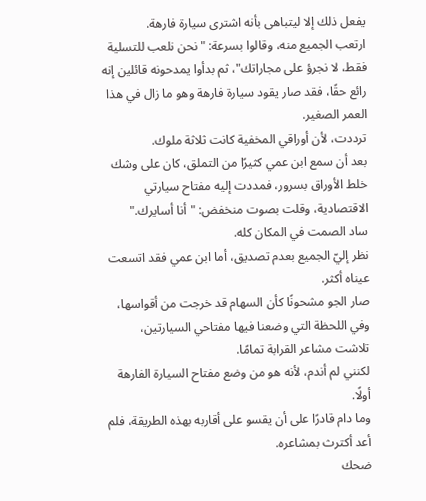يفعل ذلك إلا ليتباهى بأنه اشترى سيارة فارهة.
ارتعب الجميع منه، وقالوا بسرعة: "نحن نلعب للتسلية فقط، لا نجرؤ على مجاراتك"، ثم بدأوا يمدحونه قائلين إنه رائع حقًا، فقد صار يقود سيارة فارهة وهو ما زال في هذا العمر الصغير.
ترددت، لأن أوراقي المخفية كانت ثلاثة ملوك.
بعد أن سمع ابن عمي كثيرًا من التملق، كان على وشك خلط الأوراق بسرور، فمددت إليه مفتاح سيارتي الاقتصادية، وقلت بصوت منخفض: "أنا أسايرك."
ساد الصمت في المكان كله.
نظر إليّ الجميع بعدم تصديق، أما ابن عمي فقد اتسعت عيناه أكثر.
صار الجو مشحونًا كأن السهام قد خرجت من أقواسها، وفي اللحظة التي وضعنا فيها مفتاحي السيارتين، تلاشت مشاعر القرابة تمامًا.
لكنني لم أندم، لأنه هو من وضع مفتاح السيارة الفارهة أولًا.
وما دام قادرًا على أن يقسو على أقاربه بهذه الطريقة، فلم أعد أكترث بمشاعره.
ضحك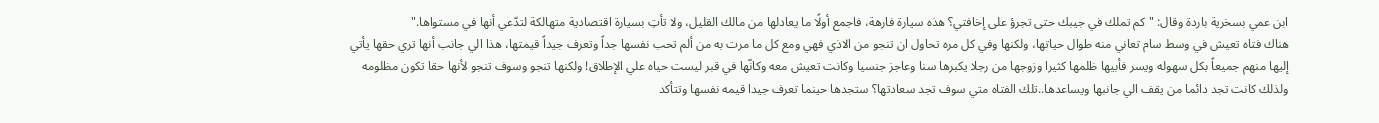ابن عمي بسخرية باردة وقال: "كم تملك في جيبك حتى تجرؤ على إخافتي؟ هذه سيارة فارهة، فاجمع أولًا ما يعادلها من مالك القليل، ولا تأتِ بسيارة اقتصادية متهالكة لتدّعي أنها في مستواها."
هناك فتاه تعيش في وسط سام تعاني منه طوال حياتها، ولكنها وفي كل مره تحاول ان تنجو من الاذي فهي ومع كل ما مرت به من ألم تحب نفسها جداً وتعرف جيداً قيمتها، هذا الي جانب أنها تري حقها يأتي إليها منهم جميعاً بكل سهوله ويسر فأبيها ظلمها كثيرا وزوجها من رجلا يكبرها سنا وعاجز جنسيا وكانت تعيش معه وكانّها في قبر ليست حياه علي الإطلاق! ولكنها تنجو وسوف تنجو لأنها حقا تكون مظلومه ولذلك كانت تجد دائما من يقف الي جانبها ويساعدها..تلك الفتاه متي سوف تجد سعادتها؟ ستجدها حينما تعرف جيدا قيمه نفسها وتتأكد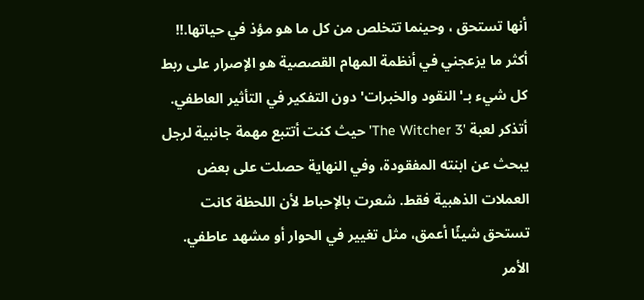أنها تستحق ، وحينما تتخلص من كل ما هو مؤذ في حياتها.!!
أكثر ما يزعجني في أنظمة المهام القصصية هو الإصرار على ربط كل شيء بـ'النقود والخبرات' دون التفكير في التأثير العاطفي. أتذكر لعبة 'The Witcher 3' حيث كنت أتتبع مهمة جانبية لرجل يبحث عن ابنته المفقودة، وفي النهاية حصلت على بعض العملات الذهبية فقط. شعرت بالإحباط لأن اللحظة كانت تستحق شيئًا أعمق، مثل تغيير في الحوار أو مشهد عاطفي.
الأمر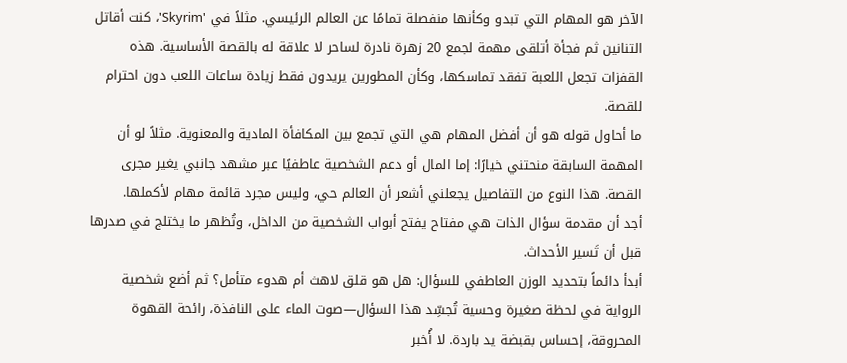الآخر هو المهام التي تبدو وكأنها منفصلة تمامًا عن العالم الرئيسي. مثلاً في 'Skyrim'، كنت أقاتل التنانين ثم فجأة أتلقى مهمة لجمع 20 زهرة نادرة لساحر لا علاقة له بالقصة الأساسية. هذه القفزات تجعل اللعبة تفقد تماسكها، وكأن المطورين يريدون فقط زيادة ساعات اللعب دون احترام للقصة.
ما أحاول قوله هو أن أفضل المهام هي التي تجمع بين المكافأة المادية والمعنوية. مثلاً لو أن المهمة السابقة منحتني خيارًا: إما المال أو دعم الشخصية عاطفيًا عبر مشهد جانبي يغير مجرى القصة. هذا النوع من التفاصيل يجعلني أشعر أن العالم حي، وليس مجرد قائمة مهام لأكملها.
أجد أن مقدمة سؤال الذات هي مفتاح يفتح أبواب الشخصية من الداخل، وتُظهر ما يختلج في صدرها قبل أن تَسير الأحداث.
أبدأ دائماً بتحديد الوزن العاطفي للسؤال: هل هو قلق لاهث أم هدوء متأمل؟ ثم أضع شخصية الرواية في لحظة صغيرة وحسية تُجسِّد هذا السؤال—صوت الماء على النافذة، رائحة القهوة المحروقة، إحساس بقبضة يد باردة. لا أُخبر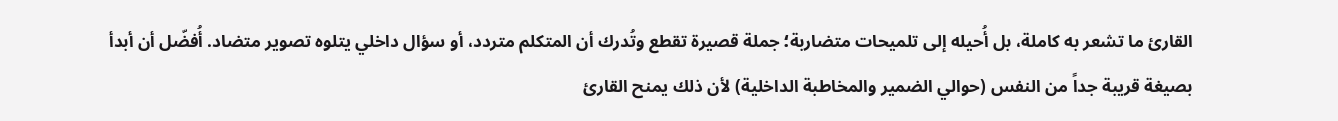القارئ ما تشعر به كاملة، بل أُحيله إلى تلميحات متضاربة؛ جملة قصيرة تقطع وتُدرك أن المتكلم متردد، أو سؤال داخلي يتلوه تصوير متضاد. أُفضّل أن أبدأ بصيغة قريبة جداً من النفس (حوالي الضمير والمخاطبة الداخلية) لأن ذلك يمنح القارئ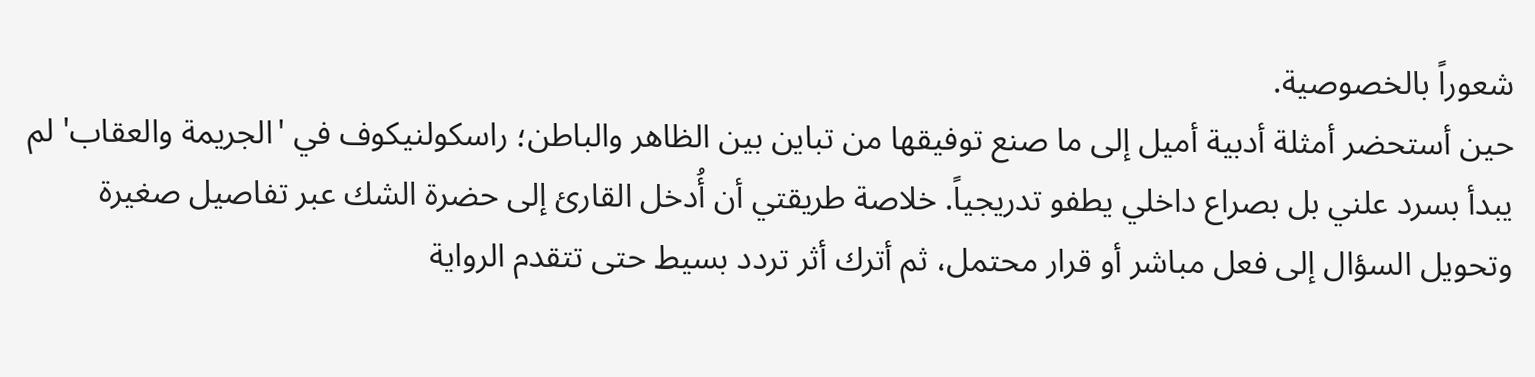شعوراً بالخصوصية.
حين أستحضر أمثلة أدبية أميل إلى ما صنع توفيقها من تباين بين الظاهر والباطن؛ راسكولنيكوف في 'الجريمة والعقاب' لم يبدأ بسرد علني بل بصراع داخلي يطفو تدريجياً. خلاصة طريقتي أن أُدخل القارئ إلى حضرة الشك عبر تفاصيل صغيرة وتحويل السؤال إلى فعل مباشر أو قرار محتمل، ثم أترك أثر تردد بسيط حتى تتقدم الرواية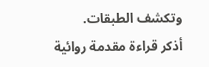وتكشف الطبقات.
أذكر قراءة مقدمة روائية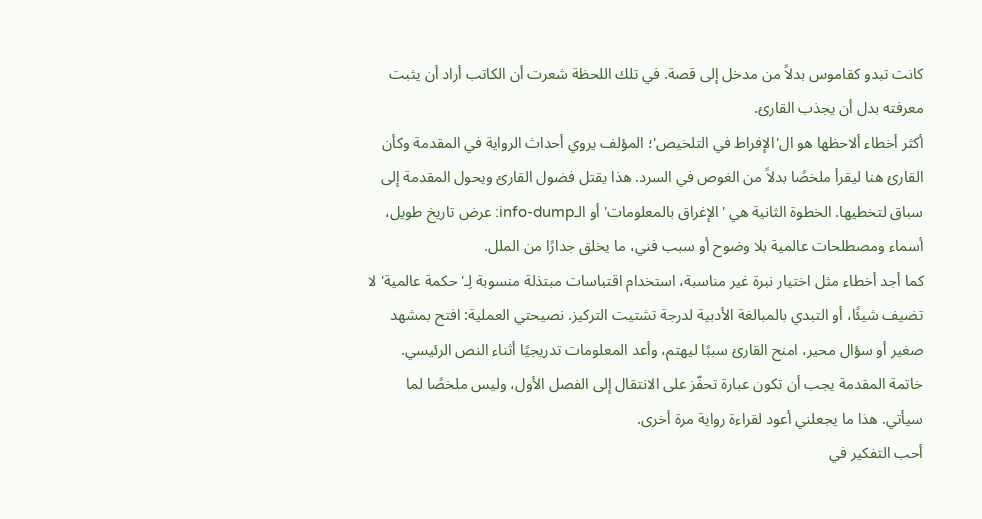كانت تبدو كقاموس بدلاً من مدخل إلى قصة. في تلك اللحظة شعرت أن الكاتب أراد أن يثبت معرفته بدل أن يجذب القارئ.
أكثر أخطاء ألاحظها هو ال'الإفراط في التلخيص'؛ المؤلف يروي أحداث الرواية في المقدمة وكأن القارئ هنا ليقرأ ملخصًا بدلاً من الغوص في السرد. هذا يقتل فضول القارئ ويحول المقدمة إلى سباق لتخطيها. الخطوة الثانية هي 'الإغراق بالمعلومات' أو الـinfo-dump: عرض تاريخ طويل، أسماء ومصطلحات عالمية بلا وضوح أو سبب فني، ما يخلق جدارًا من الملل.
كما أجد أخطاء مثل اختيار نبرة غير مناسبة، استخدام اقتباسات مبتذلة منسوبة لِـ'حكمة عالمية' لا تضيف شيئًا، أو التبدي بالمبالغة الأدبية لدرجة تشتيت التركيز. نصيحتي العملية: افتح بمشهد صغير أو سؤال محير، امنح القارئ سببًا ليهتم، وأعد المعلومات تدريجيًا أثناء النص الرئيسي. خاتمة المقدمة يجب أن تكون عبارة تحفّز على الانتقال إلى الفصل الأول، وليس ملخصًا لما سيأتي. هذا ما يجعلني أعود لقراءة رواية مرة أخرى.
أحب التفكير في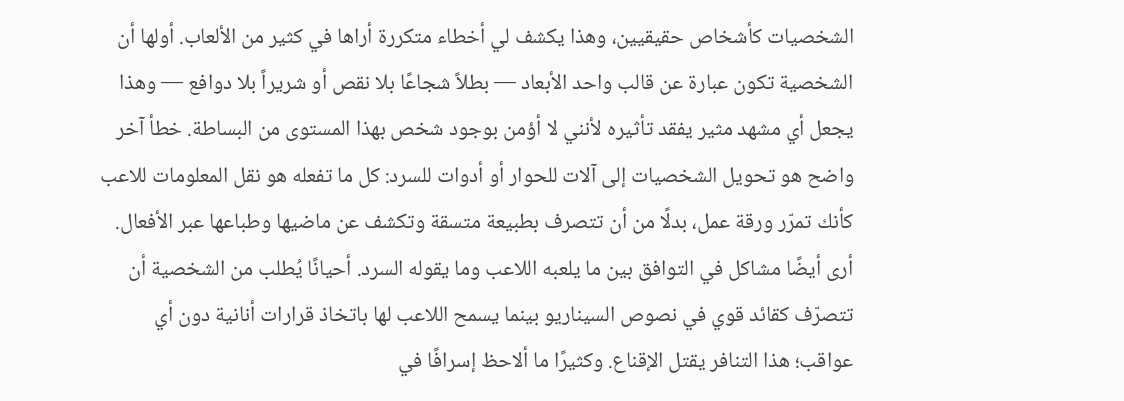الشخصيات كأشخاص حقيقيين، وهذا يكشف لي أخطاء متكررة أراها في كثير من الألعاب. أولها أن الشخصية تكون عبارة عن قالب واحد الأبعاد — بطلاً شجاعًا بلا نقص أو شريراً بلا دوافع — وهذا يجعل أي مشهد مثير يفقد تأثيره لأنني لا أؤمن بوجود شخص بهذا المستوى من البساطة. خطأ آخر واضح هو تحويل الشخصيات إلى آلات للحوار أو أدوات للسرد: كل ما تفعله هو نقل المعلومات للاعب كأنك تمرّر ورقة عمل، بدلًا من أن تتصرف بطبيعة متسقة وتكشف عن ماضيها وطباعها عبر الأفعال.
أرى أيضًا مشاكل في التوافق بين ما يلعبه اللاعب وما يقوله السرد. أحيانًا يُطلب من الشخصية أن تتصرّف كقائد قوي في نصوص السيناريو بينما يسمح اللاعب لها باتخاذ قرارات أنانية دون أي عواقب؛ هذا التنافر يقتل الإقناع. وكثيرًا ما ألاحظ إسرافًا في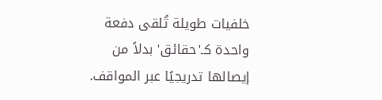خلفيات طويلة تُلقى دفعة واحدة كـ'حقائق' بدلاً من إيصالها تدريجيًا عبر المواقف.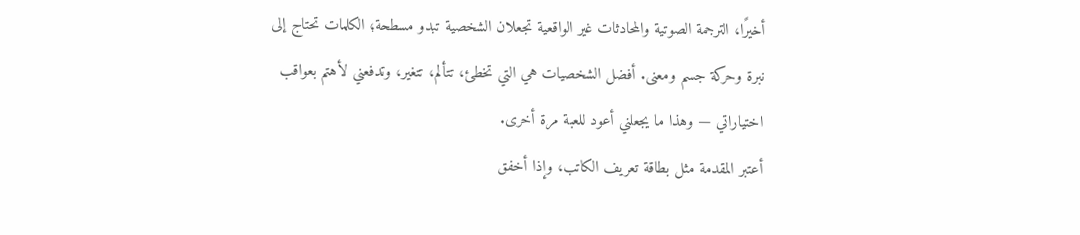أخيرًا، الترجمة الصوتية والمحادثات غير الواقعية تجعلان الشخصية تبدو مسطحة؛ الكلمات تحتاج إلى نبرة وحركة جسم ومعنى. أفضل الشخصيات هي التي تخطئ، تتألم، تتغير، وتدفعني لأهتم بعواقب اختياراتي — وهذا ما يجعلني أعود للعبة مرة أخرى.
أعتبر المقدمة مثل بطاقة تعريف الكاتب، وإذا أخفق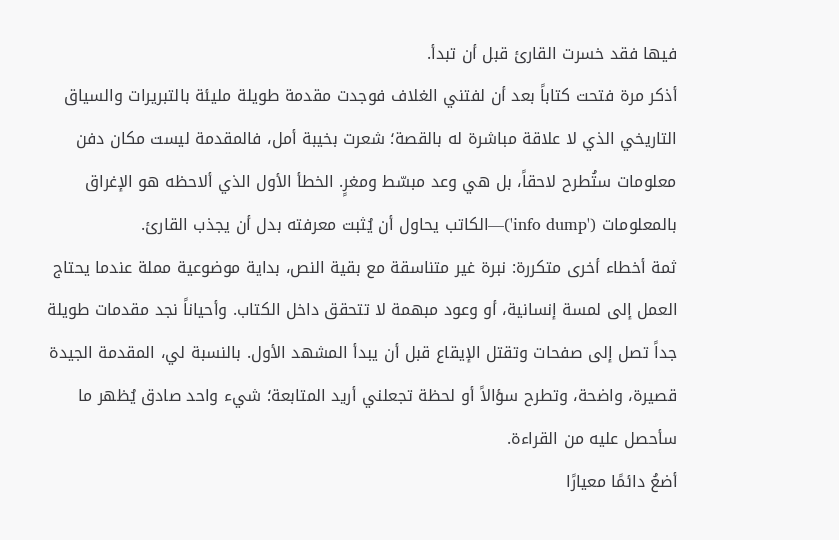فيها فقد خسرت القارئ قبل أن تبدأ.
أذكر مرة فتحت كتاباً بعد أن لفتني الغلاف فوجدت مقدمة طويلة مليئة بالتبريرات والسياق التاريخي الذي لا علاقة مباشرة له بالقصة؛ شعرت بخيبة أمل، فالمقدمة ليست مكان دفن معلومات ستُطرح لاحقاً، بل هي وعد مبسّط ومغرٍ. الخطأ الأول الذي ألاحظه هو الإغراق بالمعلومات ('info dump')—الكاتب يحاول أن يُثبت معرفته بدل أن يجذب القارئ.
ثمة أخطاء أخرى متكررة: نبرة غير متناسقة مع بقية النص، بداية موضوعية مملة عندما يحتاج العمل إلى لمسة إنسانية، أو وعود مبهمة لا تتحقق داخل الكتاب. وأحياناً نجد مقدمات طويلة جداً تصل إلى صفحات وتقتل الإيقاع قبل أن يبدأ المشهد الأول. بالنسبة لي، المقدمة الجيدة قصيرة، واضحة، وتطرح سؤالاً أو لحظة تجعلني أريد المتابعة؛ شيء واحد صادق يُظهر ما سأحصل عليه من القراءة.
أضعُ دائمًا معيارًا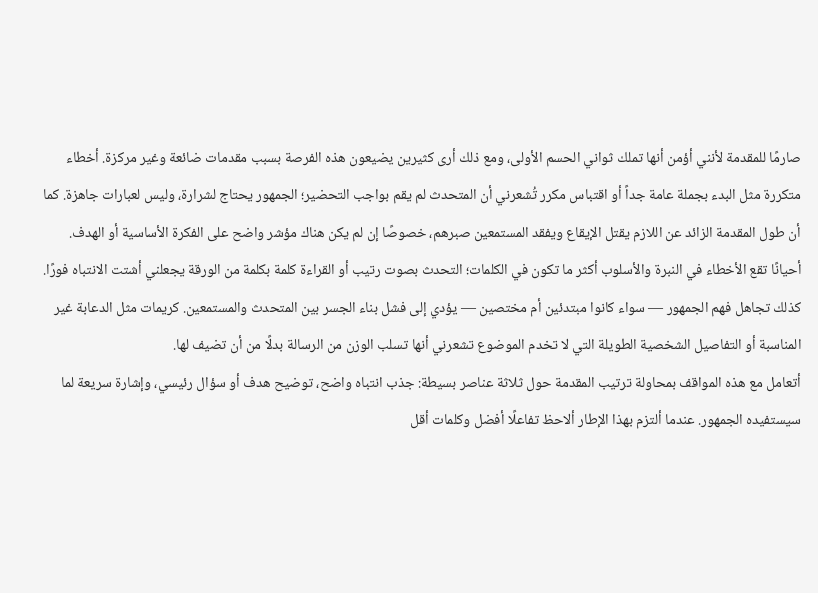صارمًا للمقدمة لأنني أؤمن أنها تملك ثواني الحسم الأولى، ومع ذلك أرى كثيرين يضيعون هذه الفرصة بسبب مقدمات ضائعة وغير مركزة. أخطاء متكررة مثل البدء بجملة عامة جداً أو اقتباس مكرر تُشعرني أن المتحدث لم يقم بواجب التحضير؛ الجمهور يحتاج لشرارة، وليس لعبارات جاهزة. كما أن طول المقدمة الزائد عن اللازم يقتل الإيقاع ويفقد المستمعين صبرهم، خصوصًا إن لم يكن هناك مؤشر واضح على الفكرة الأساسية أو الهدف.
أحيانًا تقع الأخطاء في النبرة والأسلوب أكثر ما تكون في الكلمات؛ التحدث بصوت رتيب أو القراءة كلمة بكلمة من الورقة يجعلني أشتت الانتباه فورًا. كذلك تجاهل فهم الجمهور — سواء كانوا مبتدئين أم مختصين — يؤدي إلى فشل بناء الجسر بين المتحدث والمستمعين. كريمات مثل الدعابة غير المناسبة أو التفاصيل الشخصية الطويلة التي لا تخدم الموضوع تشعرني أنها تسلب الوزن من الرسالة بدلًا من أن تضيف لها.
أتعامل مع هذه المواقف بمحاولة ترتيب المقدمة حول ثلاثة عناصر بسيطة: جذب انتباه واضح، توضيح هدف أو سؤال رئيسي، وإشارة سريعة لما سيستفيده الجمهور. عندما ألتزم بهذا الإطار ألاحظ تفاعلًا أفضل وكلمات أقل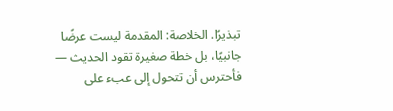تبذيرًا. الخلاصة: المقدمة ليست عرضًا جانبيًا، بل خطة صغيرة تقود الحديث — فأحترس أن تتحول إلى عبء على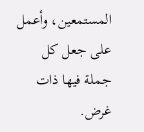المستمعين، وأعمل على جعل كل جملة فيها ذات غرض.